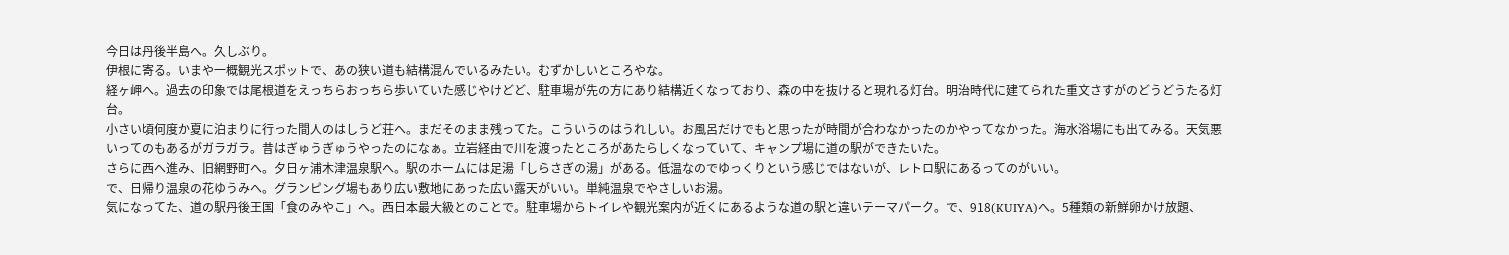今日は丹後半島へ。久しぶり。
伊根に寄る。いまや一概観光スポットで、あの狭い道も結構混んでいるみたい。むずかしいところやな。
経ヶ岬へ。過去の印象では尾根道をえっちらおっちら歩いていた感じやけどど、駐車場が先の方にあり結構近くなっており、森の中を抜けると現れる灯台。明治時代に建てられた重文さすがのどうどうたる灯台。
小さい頃何度か夏に泊まりに行った間人のはしうど荘へ。まだそのまま残ってた。こういうのはうれしい。お風呂だけでもと思ったが時間が合わなかったのかやってなかった。海水浴場にも出てみる。天気悪いってのもあるがガラガラ。昔はぎゅうぎゅうやったのになぁ。立岩経由で川を渡ったところがあたらしくなっていて、キャンプ場に道の駅ができたいた。
さらに西へ進み、旧網野町へ。夕日ヶ浦木津温泉駅へ。駅のホームには足湯「しらさぎの湯」がある。低温なのでゆっくりという感じではないが、レトロ駅にあるってのがいい。
で、日帰り温泉の花ゆうみへ。グランピング場もあり広い敷地にあった広い露天がいい。単純温泉でやさしいお湯。
気になってた、道の駅丹後王国「食のみやこ」へ。西日本最大級とのことで。駐車場からトイレや観光案内が近くにあるような道の駅と違いテーマパーク。で、918(KUIYA)へ。5種類の新鮮卵かけ放題、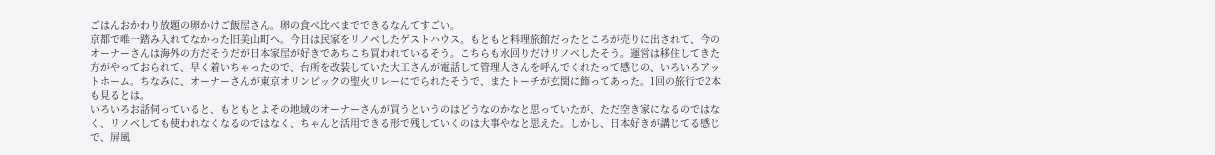ごはんおかわり放題の卵かけご飯屋さん。卵の食べ比べまでできるなんてすごい。
京都で唯一踏み入れてなかった旧美山町へ。今日は民家をリノベしたゲストハウス。もともと料理旅館だったところが売りに出されて、今のオーナーさんは海外の方だそうだが日本家屋が好きであちこち買われているそう。こちらも水回りだけリノベしたそう。運営は移住してきた方がやっておられて、早く着いちゃったので、台所を改装していた大工さんが電話して管理人さんを呼んでくれたって感じの、いろいろアットホーム。ちなみに、オーナーさんが東京オリンピックの聖火リレーにでられたそうで、またトーチが玄関に飾ってあった。1回の旅行で2本も見るとは。
いろいろお話伺っていると、もともとよその地域のオーナーさんが買うというのはどうなのかなと思っていたが、ただ空き家になるのではなく、リノベしても使われなくなるのではなく、ちゃんと活用できる形で残していくのは大事やなと思えた。しかし、日本好きが講じてる感じで、屏風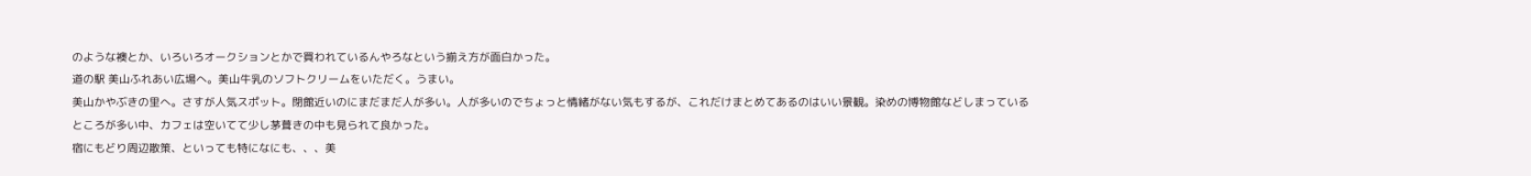のような襖とか、いろいろオークションとかで買われているんやろなという揃え方が面白かった。
道の駅 美山ふれあい広場へ。美山牛乳のソフトクリームをいただく。うまい。
美山かやぶきの里へ。さすが人気スポット。閉館近いのにまだまだ人が多い。人が多いのでちょっと情緒がない気もするが、これだけまとめてあるのはいい景観。染めの博物館などしまっているところが多い中、カフェは空いてて少し茅葺きの中も見られて良かった。
宿にもどり周辺散策、といっても特になにも、、、美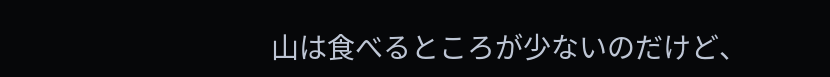山は食べるところが少ないのだけど、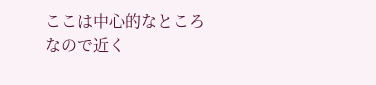ここは中心的なところなので近く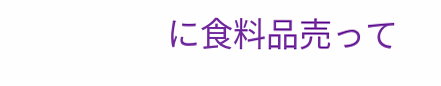に食料品売って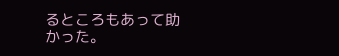るところもあって助かった。